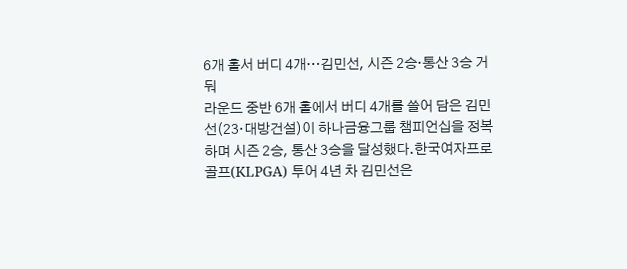6개 홀서 버디 4개…김민선, 시즌 2승·통산 3승 거둬
라운드 중반 6개 홀에서 버디 4개를 쓸어 담은 김민선(23·대방건설)이 하나금융그룹 챔피언십을 정복하며 시즌 2승, 통산 3승을 달성했다.한국여자프로골프(KLPGA) 투어 4년 차 김민선은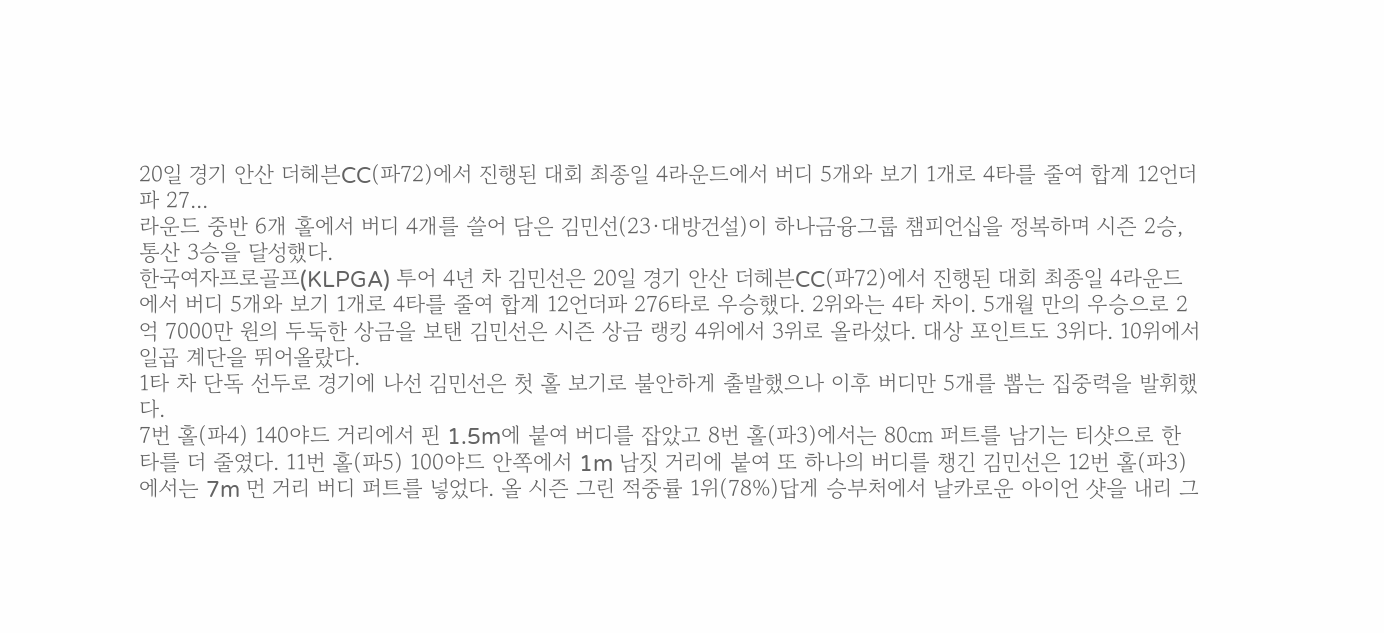20일 경기 안산 더헤븐CC(파72)에서 진행된 대회 최종일 4라운드에서 버디 5개와 보기 1개로 4타를 줄여 합계 12언더파 27...
라운드 중반 6개 홀에서 버디 4개를 쓸어 담은 김민선(23·대방건설)이 하나금융그룹 챔피언십을 정복하며 시즌 2승, 통산 3승을 달성했다.
한국여자프로골프(KLPGA) 투어 4년 차 김민선은 20일 경기 안산 더헤븐CC(파72)에서 진행된 대회 최종일 4라운드에서 버디 5개와 보기 1개로 4타를 줄여 합계 12언더파 276타로 우승했다. 2위와는 4타 차이. 5개월 만의 우승으로 2억 7000만 원의 두둑한 상금을 보탠 김민선은 시즌 상금 랭킹 4위에서 3위로 올라섰다. 대상 포인트도 3위다. 10위에서 일곱 계단을 뛰어올랐다.
1타 차 단독 선두로 경기에 나선 김민선은 첫 홀 보기로 불안하게 출발했으나 이후 버디만 5개를 뽑는 집중력을 발휘했다.
7번 홀(파4) 140야드 거리에서 핀 1.5m에 붙여 버디를 잡았고 8번 홀(파3)에서는 80㎝ 퍼트를 남기는 티샷으로 한 타를 더 줄였다. 11번 홀(파5) 100야드 안쪽에서 1m 남짓 거리에 붙여 또 하나의 버디를 챙긴 김민선은 12번 홀(파3)에서는 7m 먼 거리 버디 퍼트를 넣었다. 올 시즌 그린 적중률 1위(78%)답게 승부처에서 날카로운 아이언 샷을 내리 그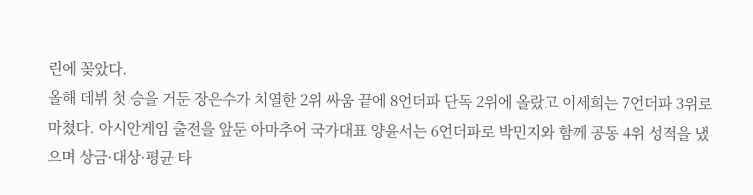린에 꽂았다.
올해 데뷔 첫 승을 거둔 장은수가 치열한 2위 싸움 끝에 8언더파 단독 2위에 올랐고 이세희는 7언더파 3위로 마쳤다. 아시안게임 출전을 앞둔 아마추어 국가대표 양윤서는 6언더파로 박민지와 함께 공동 4위 성적을 냈으며 상금·대상·평균 타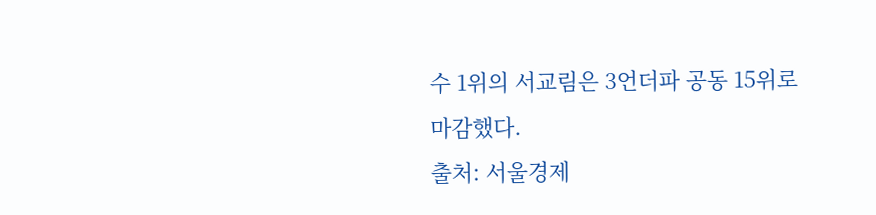수 1위의 서교림은 3언더파 공동 15위로 마감했다.
출처: 서울경제